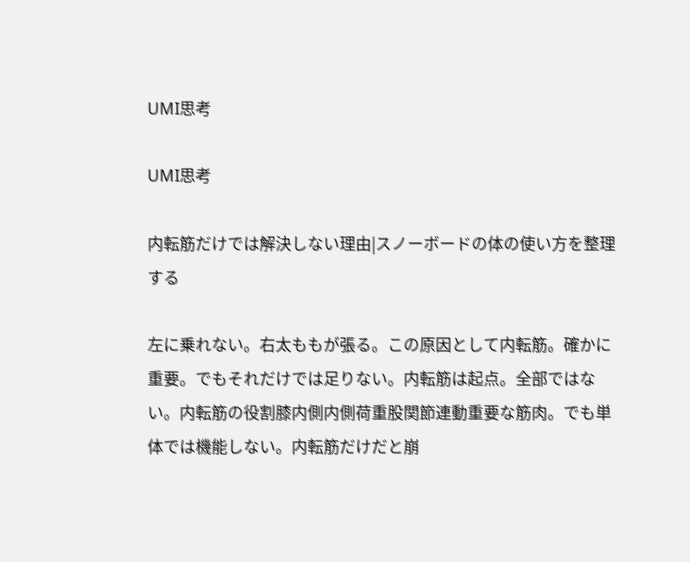UMI思考

UMI思考

内転筋だけでは解決しない理由|スノーボードの体の使い方を整理する

左に乗れない。右太ももが張る。この原因として内転筋。確かに重要。でもそれだけでは足りない。内転筋は起点。全部ではない。内転筋の役割膝内側内側荷重股関節連動重要な筋肉。でも単体では機能しない。内転筋だけだと崩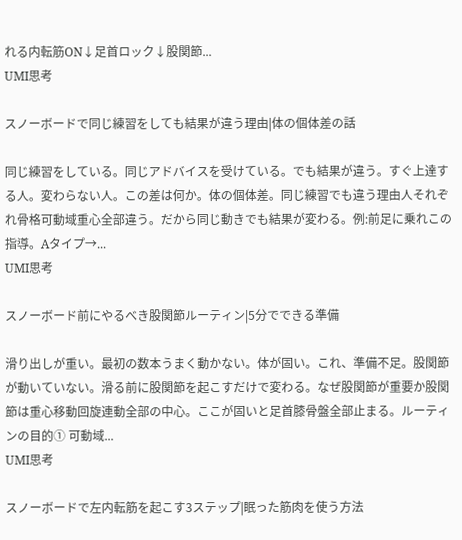れる内転筋ON↓足首ロック↓股関節...
UMI思考

スノーボードで同じ練習をしても結果が違う理由|体の個体差の話

同じ練習をしている。同じアドバイスを受けている。でも結果が違う。すぐ上達する人。変わらない人。この差は何か。体の個体差。同じ練習でも違う理由人それぞれ骨格可動域重心全部違う。だから同じ動きでも結果が変わる。例:前足に乗れこの指導。Aタイプ→...
UMI思考

スノーボード前にやるべき股関節ルーティン|5分でできる準備

滑り出しが重い。最初の数本うまく動かない。体が固い。これ、準備不足。股関節が動いていない。滑る前に股関節を起こすだけで変わる。なぜ股関節が重要か股関節は重心移動回旋連動全部の中心。ここが固いと足首膝骨盤全部止まる。ルーティンの目的① 可動域...
UMI思考

スノーボードで左内転筋を起こす3ステップ|眠った筋肉を使う方法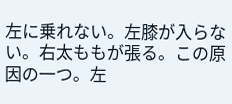左に乗れない。左膝が入らない。右太ももが張る。この原因の一つ。左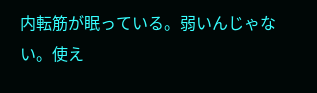内転筋が眠っている。弱いんじゃない。使え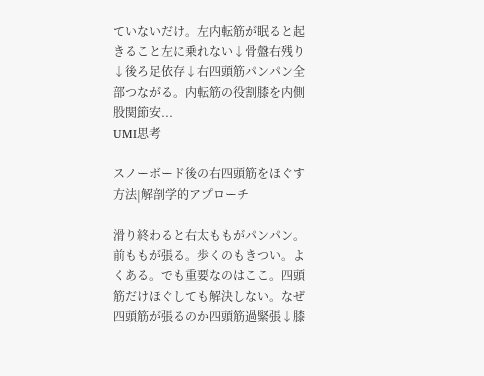ていないだけ。左内転筋が眠ると起きること左に乗れない↓骨盤右残り↓後ろ足依存↓右四頭筋パンパン全部つながる。内転筋の役割膝を内側股関節安...
UMI思考

スノーボード後の右四頭筋をほぐす方法|解剖学的アプローチ

滑り終わると右太ももがパンパン。前ももが張る。歩くのもきつい。よくある。でも重要なのはここ。四頭筋だけほぐしても解決しない。なぜ四頭筋が張るのか四頭筋過緊張↓膝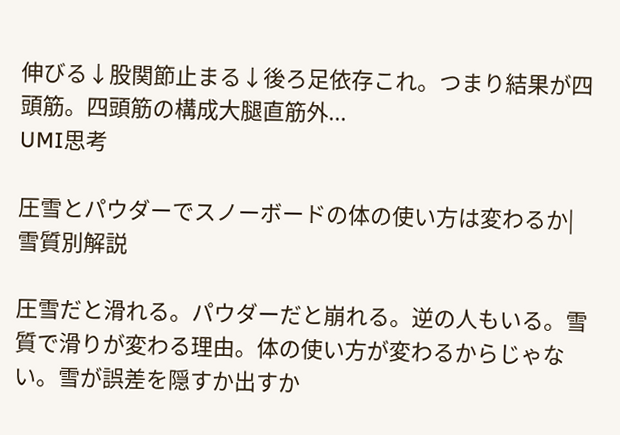伸びる↓股関節止まる↓後ろ足依存これ。つまり結果が四頭筋。四頭筋の構成大腿直筋外...
UMI思考

圧雪とパウダーでスノーボードの体の使い方は変わるか|雪質別解説

圧雪だと滑れる。パウダーだと崩れる。逆の人もいる。雪質で滑りが変わる理由。体の使い方が変わるからじゃない。雪が誤差を隠すか出すか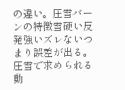の違い。圧雪バーンの特徴雪硬い反発強いズレないつまり誤差が出る。圧雪で求められる動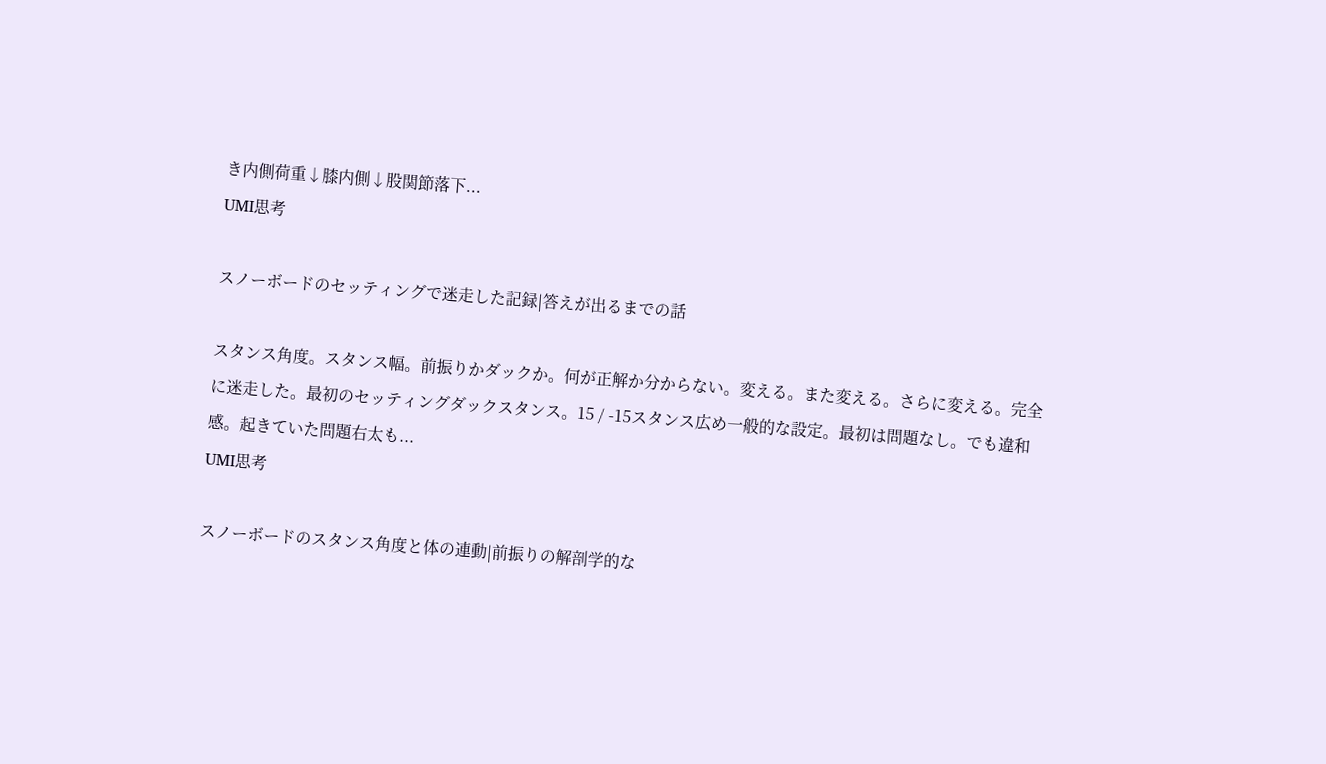き内側荷重↓膝内側↓股関節落下...
UMI思考

スノーボードのセッティングで迷走した記録|答えが出るまでの話

スタンス角度。スタンス幅。前振りかダックか。何が正解か分からない。変える。また変える。さらに変える。完全に迷走した。最初のセッティングダックスタンス。15 / -15スタンス広め一般的な設定。最初は問題なし。でも違和感。起きていた問題右太も...
UMI思考

スノーボードのスタンス角度と体の連動|前振りの解剖学的な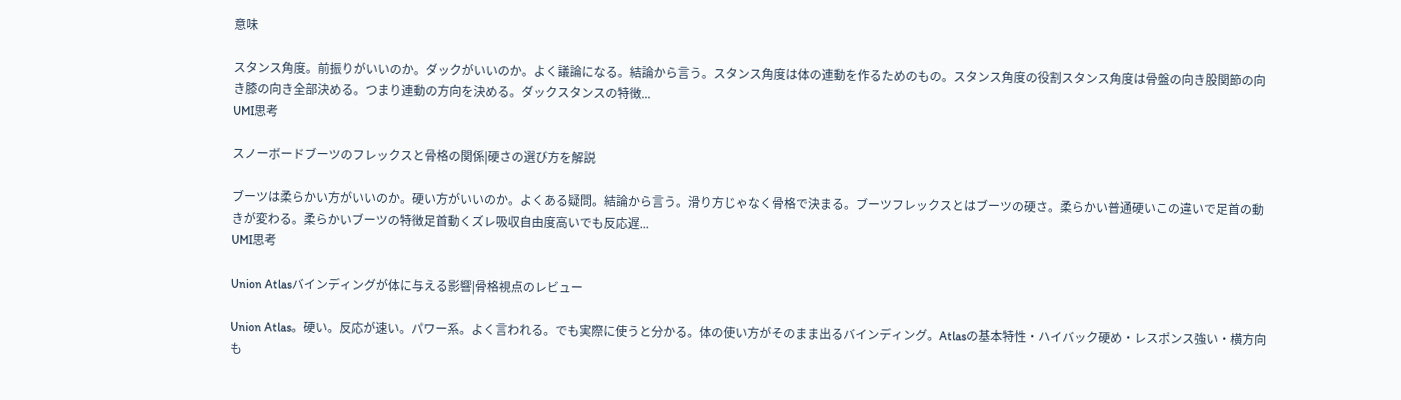意味

スタンス角度。前振りがいいのか。ダックがいいのか。よく議論になる。結論から言う。スタンス角度は体の連動を作るためのもの。スタンス角度の役割スタンス角度は骨盤の向き股関節の向き膝の向き全部決める。つまり連動の方向を決める。ダックスタンスの特徴...
UMI思考

スノーボードブーツのフレックスと骨格の関係|硬さの選び方を解説

ブーツは柔らかい方がいいのか。硬い方がいいのか。よくある疑問。結論から言う。滑り方じゃなく骨格で決まる。ブーツフレックスとはブーツの硬さ。柔らかい普通硬いこの違いで足首の動きが変わる。柔らかいブーツの特徴足首動くズレ吸収自由度高いでも反応遅...
UMI思考

Union Atlasバインディングが体に与える影響|骨格視点のレビュー

Union Atlas。硬い。反応が速い。パワー系。よく言われる。でも実際に使うと分かる。体の使い方がそのまま出るバインディング。Atlasの基本特性・ハイバック硬め・レスポンス強い・横方向も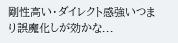剛性高い・ダイレクト感強いつまり誤魔化しが効かな...